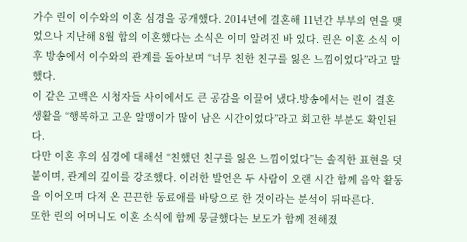가수 린이 이수와의 이혼 심경을 공개했다. 2014년에 결혼해 11년간 부부의 연을 맺었으나 지난해 8월 합의 이혼했다는 소식은 이미 알려진 바 있다. 린은 이혼 소식 이후 방송에서 이수와의 관계를 돌아보며 “너무 친한 친구를 잃은 느낌이었다”라고 말했다.
이 같은 고백은 시청자들 사이에서도 큰 공감을 이끌어 냈다.방송에서는 린이 결혼 생활을 “행복하고 고운 알맹이가 많이 남은 시간이었다”라고 회고한 부분도 확인된다.
다만 이혼 후의 심경에 대해선 “친했던 친구를 잃은 느낌이었다”는 솔직한 표현을 덧붙이며, 관계의 깊이를 강조했다. 이러한 발언은 두 사람이 오랜 시간 함께 음악 활동을 이어오며 다져 온 끈끈한 동료애를 바탕으로 한 것이라는 분석이 뒤따른다.
또한 린의 어머니도 이혼 소식에 함께 뭉클했다는 보도가 함께 전해졌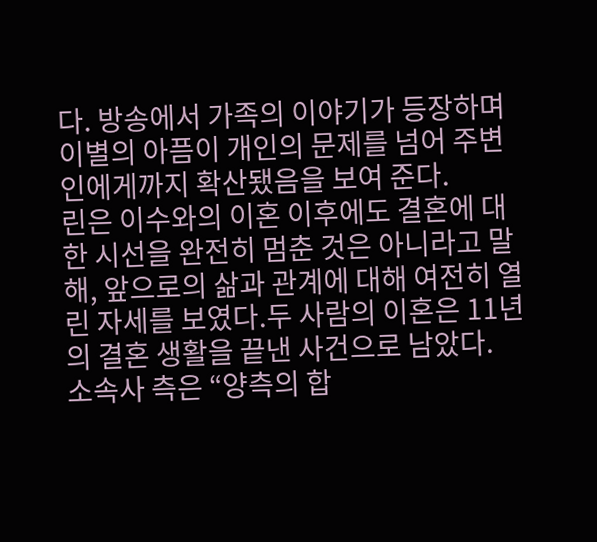다. 방송에서 가족의 이야기가 등장하며 이별의 아픔이 개인의 문제를 넘어 주변인에게까지 확산됐음을 보여 준다.
린은 이수와의 이혼 이후에도 결혼에 대한 시선을 완전히 멈춘 것은 아니라고 말해, 앞으로의 삶과 관계에 대해 여전히 열린 자세를 보였다.두 사람의 이혼은 11년의 결혼 생활을 끝낸 사건으로 남았다.
소속사 측은 “양측의 합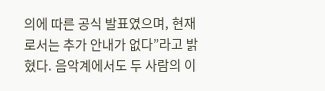의에 따른 공식 발표였으며, 현재로서는 추가 안내가 없다”라고 밝혔다. 음악계에서도 두 사람의 이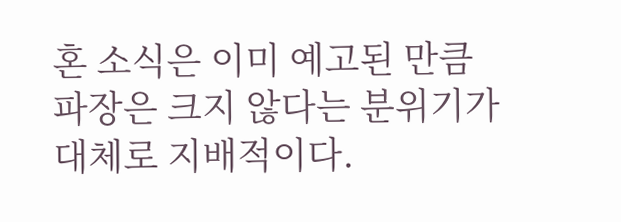혼 소식은 이미 예고된 만큼 파장은 크지 않다는 분위기가 대체로 지배적이다.